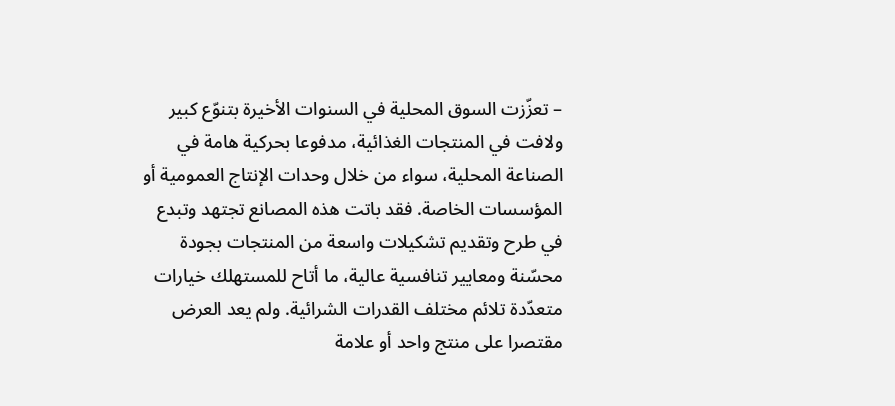– تعزّزت السوق المحلية في السنوات الأخيرة بتنوّع كبير ولافت في المنتجات الغذائية، مدفوعا بحركية هامة في الصناعة المحلية، سواء من خلال وحدات الإنتاج العمومية أو المؤسسات الخاصة. فقد باتت هذه المصانع تجتهد وتبدع في طرح وتقديم تشكيلات واسعة من المنتجات بجودة محسّنة ومعايير تنافسية عالية، ما أتاح للمستهلك خيارات متعدّدة تلائم مختلف القدرات الشرائية. ولم يعد العرض مقتصرا على منتج واحد أو علامة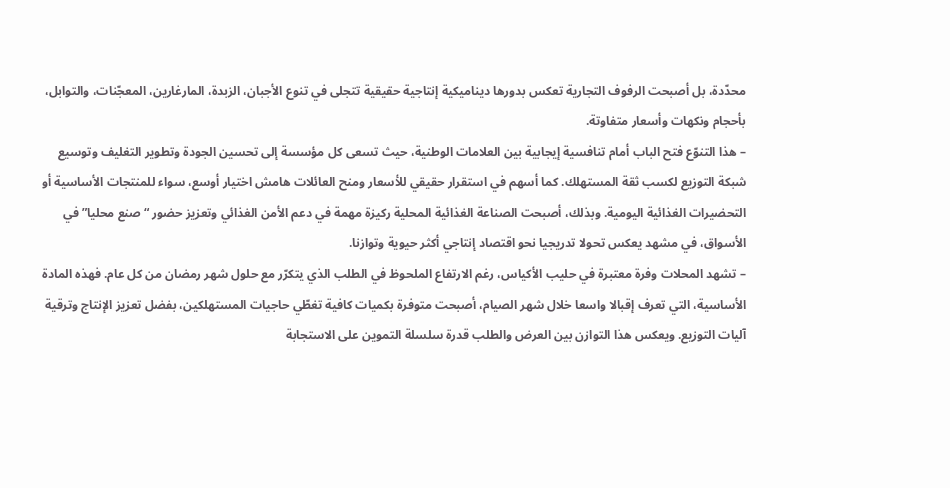محدّدة، بل أصبحت الرفوف التجارية تعكس بدورها ديناميكية إنتاجية حقيقية تتجلى في تنوع الأجبان، الزبدة، المارغارين، المعجّنات، والتوابل، بأحجام ونكهات وأسعار متفاوتة.
– هذا التنوّع فتح الباب أمام تنافسية إيجابية بين العلامات الوطنية، حيث تسعى كل مؤسسة إلى تحسين الجودة وتطوير التغليف وتوسيع شبكة التوزيع لكسب ثقة المستهلك. كما أسهم في استقرار حقيقي للأسعار ومنح العائلات هامش اختيار أوسع، سواء للمنتجات الأساسية أو التحضيرات الغذائية اليومية. وبذلك، أصبحت الصناعة الغذائية المحلية ركيزة مهمة في دعم الأمن الغذائي وتعزيز حضور “صنع محليا” في الأسواق، في مشهد يعكس تحولا تدريجيا نحو اقتصاد إنتاجي أكثر حيوية وتوازنا.
– تشهد المحلات وفرة معتبرة في حليب الأكياس، رغم الارتفاع الملحوظ في الطلب الذي يتكرّر مع حلول شهر رمضان من كل عام. فهذه المادة الأساسية، التي تعرف إقبالا واسعا خلال شهر الصيام، أصبحت متوفرة بكميات كافية تغطّي حاجيات المستهلكين، بفضل تعزيز الإنتاج وترقية آليات التوزيع. ويعكس هذا التوازن بين العرض والطلب قدرة سلسلة التموين على الاستجابة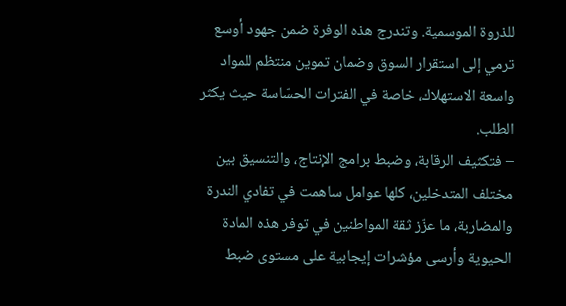للذروة الموسمية. وتندرج هذه الوفرة ضمن جهود أوسع ترمي إلى استقرار السوق وضمان تموين منتظم للمواد واسعة الاستهلاك، خاصة في الفترات الحسّاسة حيث يكثر الطلب.
– فتكثيف الرقابة، وضبط برامج الإنتاج، والتنسيق بين مختلف المتدخلين، كلها عوامل ساهمت في تفادي الندرة والمضاربة، ما عزّز ثقة المواطنين في توفر هذه المادة الحيوية وأرسى مؤشرات إيجابية على مستوى ضبط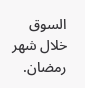السوق خلال شهر رمضان.